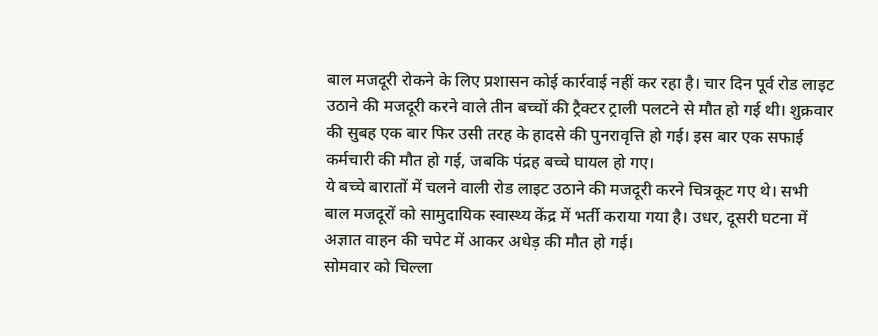बाल मजदूरी रोकने के लिए प्रशासन कोई कार्रवाई नहीं कर रहा है। चार दिन पूर्व रोड लाइट उठाने की मजदूरी करने वाले तीन बच्चों की ट्रैक्टर ट्राली पलटने से मौत हो गई थी। शुक्रवार की सुबह एक बार फिर उसी तरह के हादसे की पुनरावृत्ति हो गई। इस बार एक सफाई कर्मचारी की मौत हो गई, जबकि पंद्रह बच्चे घायल हो गए।
ये बच्चे बारातों में चलने वाली रोड लाइट उठाने की मजदूरी करने चित्रकूट गए थे। सभी बाल मजदूरों को सामुदायिक स्वास्थ्य केंद्र में भर्ती कराया गया है। उधर, दूसरी घटना में अज्ञात वाहन की चपेट में आकर अधेड़ की मौत हो गई।
सोमवार को चिल्ला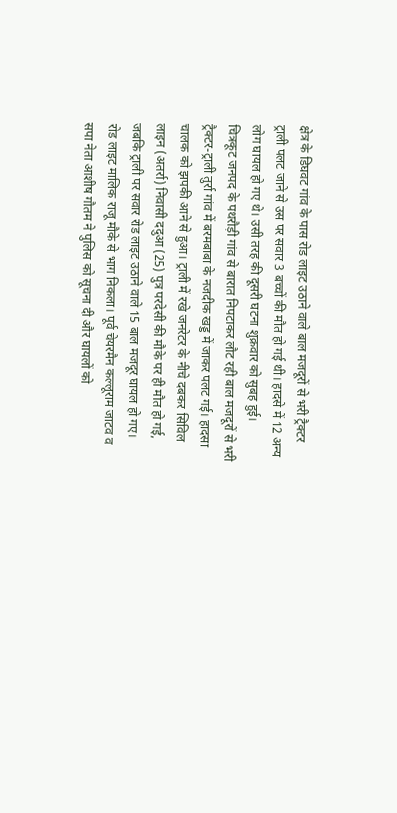क्षेत्र के डिघवट गांव के पास रोड लाइट उठाने वाले बाल मजदूरों से भरी ट्रैक्टर ट्राली पलट जाने से उस पर सवार 3 बच्चों की मौत हो गई थी। हादसे में 12 अन्य लोग घायल हो गए थे। उसी तरह की दूसरी घटना शुक्रवार को सुबह हुई।
चित्रकूट जनपद के पथरौड़ी गांव से बारात निपटाकर लौट रही बाल मजदूरों से भरी ट्रैक्टर-ट्राली तुर्रा गांव में बरमबाबा के नजदीक खड्ड में जाकर पलट गई। हादसा चालक को झपकी आने से हुआ। ट्राली में रखे जनरेटर के नीचे दबकर सिविल लाइन (अतर्रा) निवासी ददुआ (25) पुत्र परदेसी की मौके पर ही मौत हो गई, जबकि ट्राली पर सवार रोड लाइट उठाने वाले 15 बाल मजदूर घायल हो गए।
रोड लाइट मालिक राजू मौके से भाग निकला। पूर्व चेयरमैन कल्लूराम जाटव व सपा नेता आशीष गौतम ने पुलिस को सूचना दी और घायलों को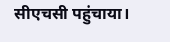सीएचसी पहुंचाया।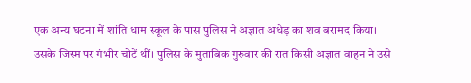एक अन्य घटना में शांति धाम स्कूल के पास पुलिस ने अज्ञात अधेड़ का शव बरामद किया। उसके जिस्म पर गंभीर चोटें थीं। पुलिस के मुताबिक गुरुवार की रात किसी अज्ञात वाहन ने उसे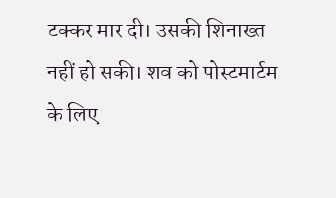टक्कर मार दी। उसकी शिनाख्त नहीं हो सकी। शव को पोस्टमार्टम के लिए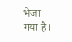भेजा गया है।